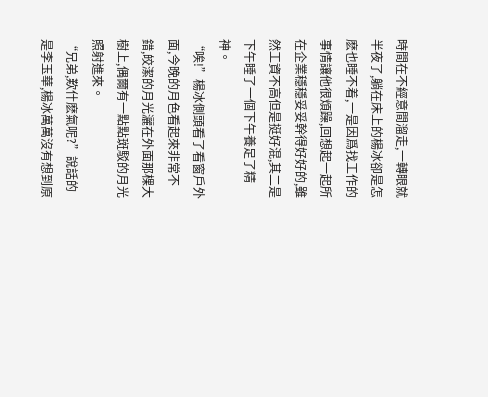時間在不經意間溜走,一轉眼就半夜了,躺在床上的楊冰卻是怎麽也睡不着,一是因爲找工作的事情讓他很煩躁,回想起一起所在企業穩穩妥妥幹得好好的,雖然工資不高但是挺好混,其二是下午睡了一個下午養足了精神。
“唉!”楊冰側頭看了看窗戶外面,今晚的月色看起來非常不錯,皎潔的月光灑在外面那棵大樹上,偶爾有一點點斑駁的月光照射進來。
“兄弟,歎什麽氣呢?”說話的是李玉華,楊冰萬萬沒有想到原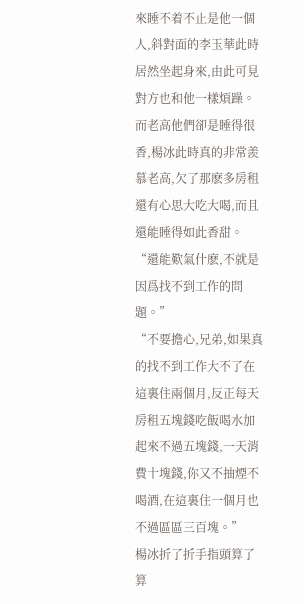來睡不着不止是他一個人,斜對面的李玉華此時居然坐起身來,由此可見對方也和他一樣煩躁。
而老高他們卻是睡得很香,楊冰此時真的非常羨慕老高,欠了那麽多房租還有心思大吃大喝,而且還能睡得如此香甜。
“還能歎氣什麽,不就是因爲找不到工作的問題。”
“不要擔心,兄弟,如果真的找不到工作大不了在這裏住兩個月,反正每天房租五塊錢吃飯喝水加起來不過五塊錢,一天消費十塊錢,你又不抽煙不喝酒,在這裏住一個月也不過區區三百塊。”
楊冰折了折手指頭算了算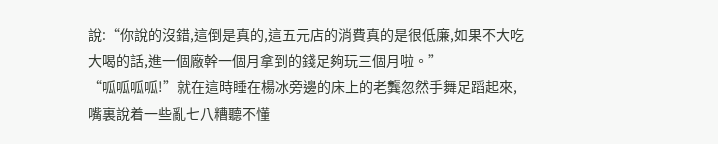說:“你說的沒錯,這倒是真的,這五元店的消費真的是很低廉,如果不大吃大喝的話,進一個廠幹一個月拿到的錢足夠玩三個月啦。”
“呱呱呱呱!”就在這時睡在楊冰旁邊的床上的老龔忽然手舞足蹈起來,嘴裏說着一些亂七八糟聽不懂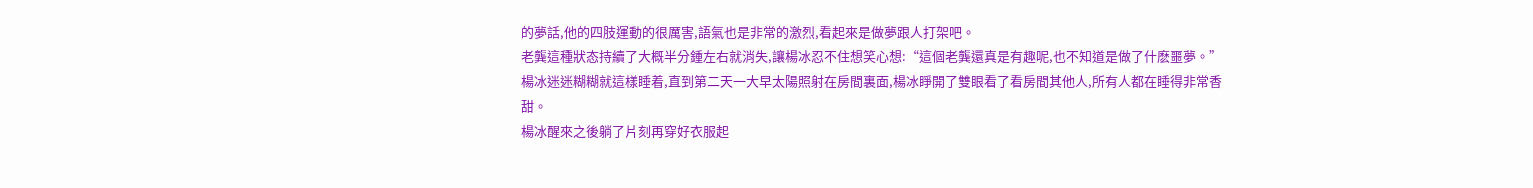的夢話,他的四肢運動的很厲害,語氣也是非常的激烈,看起來是做夢跟人打架吧。
老龔這種狀态持續了大概半分鍾左右就消失,讓楊冰忍不住想笑心想:“這個老龔還真是有趣呢,也不知道是做了什麽噩夢。”
楊冰迷迷糊糊就這樣睡着,直到第二天一大早太陽照射在房間裏面,楊冰睜開了雙眼看了看房間其他人,所有人都在睡得非常香甜。
楊冰醒來之後躺了片刻再穿好衣服起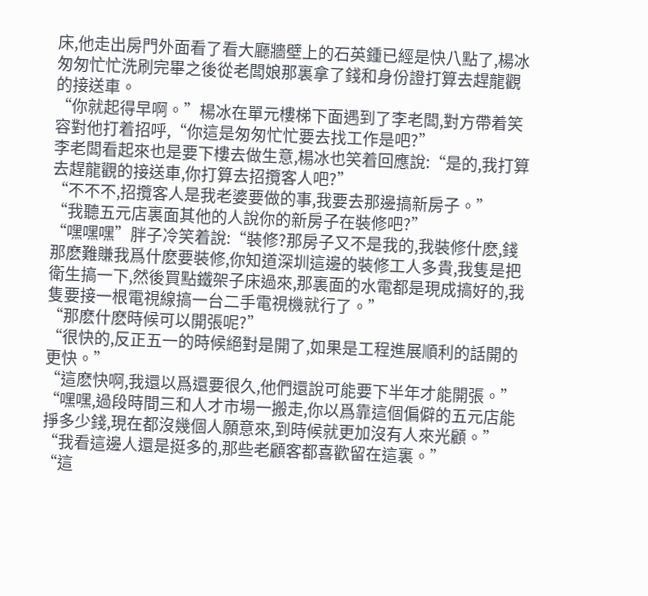床,他走出房門外面看了看大廳牆壁上的石英鍾已經是快八點了,楊冰匆匆忙忙洗刷完畢之後從老闆娘那裏拿了錢和身份證打算去趕龍觀的接送車。
“你就起得早啊。”楊冰在單元樓梯下面遇到了李老闆,對方帶着笑容對他打着招呼,“你這是匆匆忙忙要去找工作是吧?”
李老闆看起來也是要下樓去做生意,楊冰也笑着回應說:“是的,我打算去趕龍觀的接送車,你打算去招攬客人吧?”
“不不不,招攬客人是我老婆要做的事,我要去那邊搞新房子。”
“我聽五元店裏面其他的人說你的新房子在裝修吧?”
“嘿嘿嘿”胖子冷笑着說:“裝修?那房子又不是我的,我裝修什麽,錢那麽難賺我爲什麽要裝修,你知道深圳這邊的裝修工人多貴,我隻是把衛生搞一下,然後買點鐵架子床過來,那裏面的水電都是現成搞好的,我隻要接一根電視線搞一台二手電視機就行了。”
“那麽什麽時候可以開張呢?”
“很快的,反正五一的時候絕對是開了,如果是工程進展順利的話開的更快。”
“這麽快啊,我還以爲還要很久,他們還說可能要下半年才能開張。”
“嘿嘿,過段時間三和人才市場一搬走,你以爲靠這個偏僻的五元店能掙多少錢,現在都沒幾個人願意來,到時候就更加沒有人來光顧。”
“我看這邊人還是挺多的,那些老顧客都喜歡留在這裏。”
“這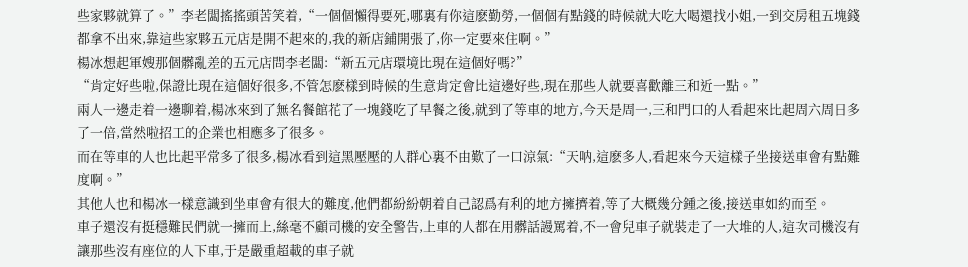些家夥就算了。”李老闆搖搖頭苦笑着,“一個個懶得要死,哪裏有你這麽勤勞,一個個有點錢的時候就大吃大喝還找小姐,一到交房租五塊錢都拿不出來,靠這些家夥五元店是開不起來的,我的新店鋪開張了,你一定要來住啊。”
楊冰想起軍嫂那個髒亂差的五元店問李老闆:“新五元店環境比現在這個好嗎?”
“肯定好些啦,保證比現在這個好很多,不管怎麽樣到時候的生意肯定會比這邊好些,現在那些人就要喜歡離三和近一點。”
兩人一邊走着一邊聊着,楊冰來到了無名餐館花了一塊錢吃了早餐之後,就到了等車的地方,今天是周一,三和門口的人看起來比起周六周日多了一倍,當然啦招工的企業也相應多了很多。
而在等車的人也比起平常多了很多,楊冰看到這黑壓壓的人群心裏不由歎了一口涼氣:“天呐,這麽多人,看起來今天這樣子坐接送車會有點難度啊。”
其他人也和楊冰一樣意識到坐車會有很大的難度,他們都紛紛朝着自己認爲有利的地方擁擠着,等了大概幾分鍾之後,接送車如約而至。
車子還沒有挺穩難民們就一擁而上,絲毫不顧司機的安全警告,上車的人都在用髒話謾罵着,不一會兒車子就裝走了一大堆的人,這次司機沒有讓那些沒有座位的人下車,于是嚴重超載的車子就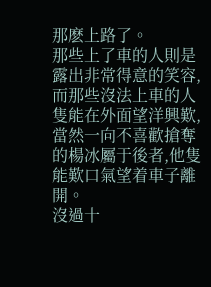那麽上路了。
那些上了車的人則是露出非常得意的笑容,而那些沒法上車的人隻能在外面望洋興歎,當然一向不喜歡搶奪的楊冰屬于後者,他隻能歎口氣望着車子離開。
沒過十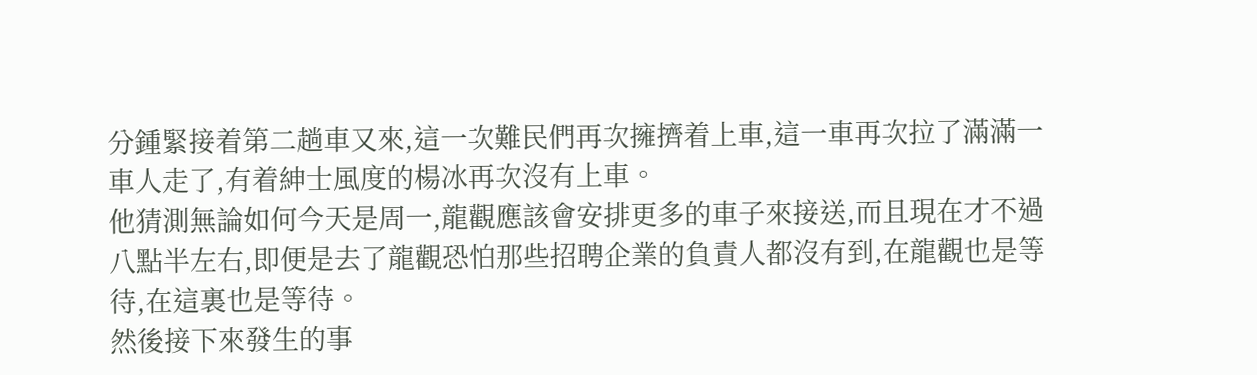分鍾緊接着第二趟車又來,這一次難民們再次擁擠着上車,這一車再次拉了滿滿一車人走了,有着紳士風度的楊冰再次沒有上車。
他猜測無論如何今天是周一,龍觀應該會安排更多的車子來接送,而且現在才不過八點半左右,即便是去了龍觀恐怕那些招聘企業的負責人都沒有到,在龍觀也是等待,在這裏也是等待。
然後接下來發生的事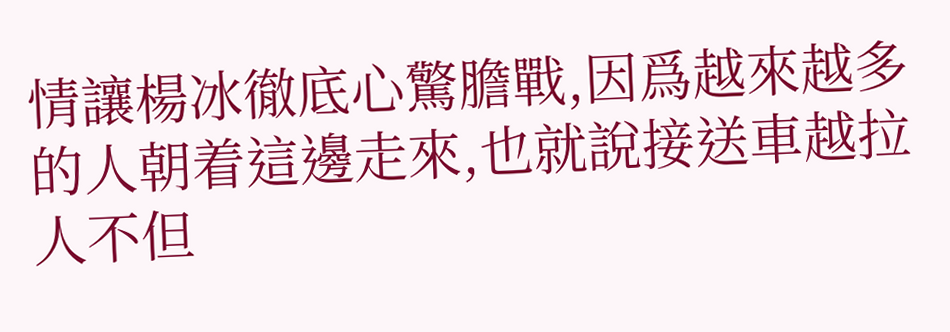情讓楊冰徹底心驚膽戰,因爲越來越多的人朝着這邊走來,也就說接送車越拉人不但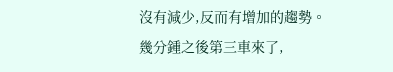沒有減少,反而有增加的趨勢。
幾分鍾之後第三車來了,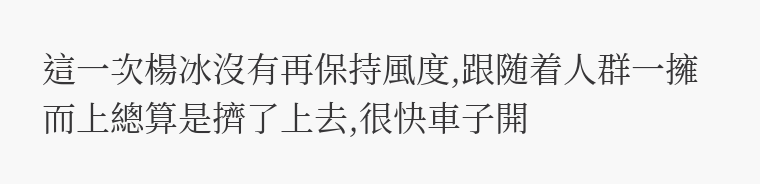這一次楊冰沒有再保持風度,跟随着人群一擁而上總算是擠了上去,很快車子開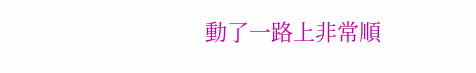動了一路上非常順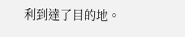利到達了目的地。